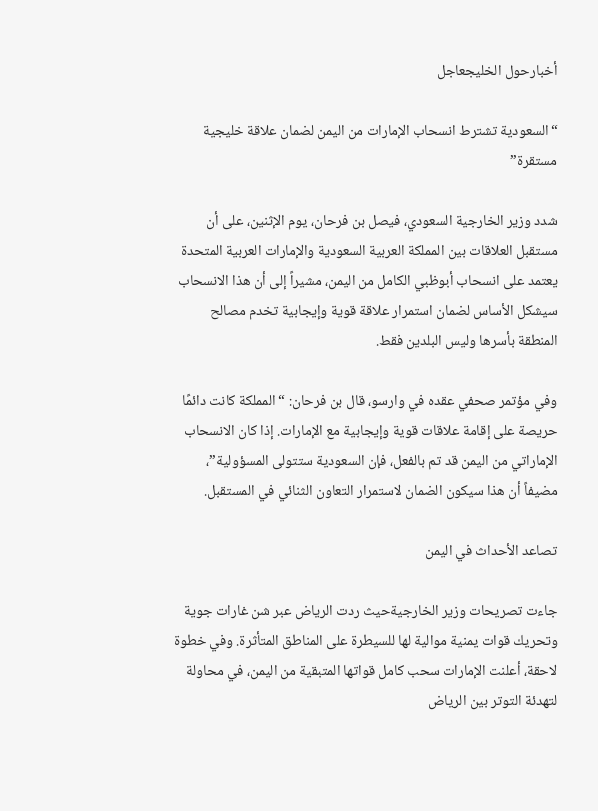أخبارحول الخليجعاجل

“السعودية تشترط انسحاب الإمارات من اليمن لضمان علاقة خليجية مستقرة”

شدد وزير الخارجية السعودي، فيصل بن فرحان، يوم الإثنين، على أن مستقبل العلاقات بين المملكة العربية السعودية والإمارات العربية المتحدة يعتمد على انسحاب أبوظبي الكامل من اليمن، مشيراً إلى أن هذا الانسحاب سيشكل الأساس لضمان استمرار علاقة قوية وإيجابية تخدم مصالح المنطقة بأسرها وليس البلدين فقط.

وفي مؤتمر صحفي عقده في وارسو، قال بن فرحان: “المملكة كانت دائمًا حريصة على إقامة علاقات قوية وإيجابية مع الإمارات. إذا كان الانسحاب الإماراتي من اليمن قد تم بالفعل، فإن السعودية ستتولى المسؤولية”، مضيفاً أن هذا سيكون الضمان لاستمرار التعاون الثنائي في المستقبل.

تصاعد الأحداث في اليمن

جاءت تصريحات وزير الخارجيةحيث ردت الرياض عبر شن غارات جوية وتحريك قوات يمنية موالية لها للسيطرة على المناطق المتأثرة. وفي خطوة لاحقة، أعلنت الإمارات سحب كامل قواتها المتبقية من اليمن، في محاولة لتهدئة التوتر بين الرياض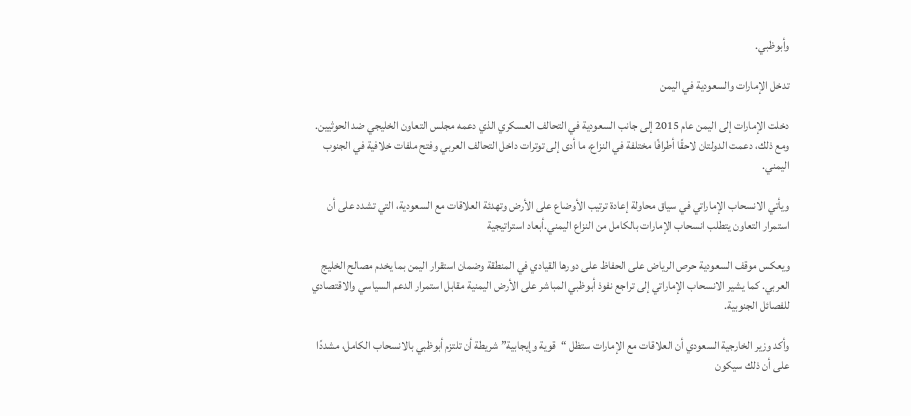وأبوظبي.

تدخل الإمارات والسعودية في اليمن

دخلت الإمارات إلى اليمن عام 2015 إلى جانب السعودية في التحالف العسكري الذي دعمه مجلس التعاون الخليجي ضد الحوثيين. ومع ذلك، دعمت الدولتان لاحقًا أطرافًا مختلفة في النزاع، ما أدى إلى توترات داخل التحالف العربي وفتح ملفات خلافية في الجنوب اليمني.

ويأتي الانسحاب الإماراتي في سياق محاولة إعادة ترتيب الأوضاع على الأرض وتهدئة العلاقات مع السعودية، التي تشدد على أن استمرار التعاون يتطلب انسحاب الإمارات بالكامل من النزاع اليمني.أبعاد استراتيجية

ويعكس موقف السعودية حرص الرياض على الحفاظ على دورها القيادي في المنطقة وضمان استقرار اليمن بما يخدم مصالح الخليج العربي. كما يشير الانسحاب الإماراتي إلى تراجع نفوذ أبوظبي المباشر على الأرض اليمنية مقابل استمرار الدعم السياسي والاقتصادي للفصائل الجنوبية.

وأكد وزير الخارجية السعودي أن العلاقات مع الإمارات ستظل “قوية وإيجابية” شريطة أن تلتزم أبوظبي بالانسحاب الكامل، مشددًا على أن ذلك سيكون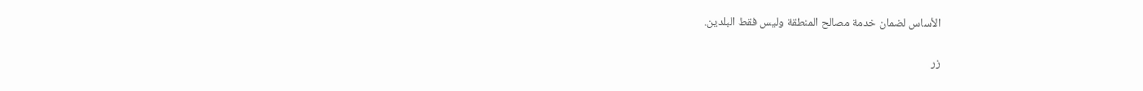الأساس لضمان خدمة مصالح المنطقة وليس فقط البلدين.

زر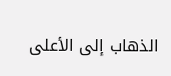الذهاب إلى الأعلى